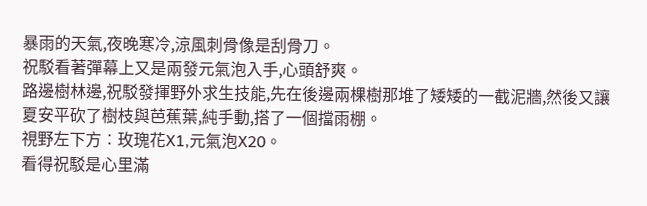暴雨的天氣,夜晚寒冷,涼風刺骨像是刮骨刀。
祝駁看著彈幕上又是兩發元氣泡入手,心頭舒爽。
路邊樹林邊,祝駁發揮野外求生技能,先在後邊兩棵樹那堆了矮矮的一截泥牆,然後又讓夏安平砍了樹枝與芭蕉葉,純手動,搭了一個擋雨棚。
視野左下方︰玫瑰花X1,元氣泡X20。
看得祝駁是心里滿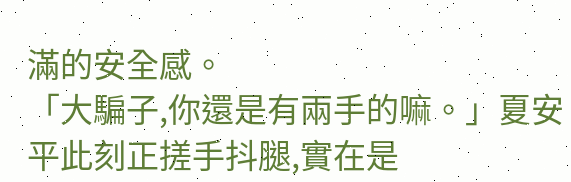滿的安全感。
「大騙子,你還是有兩手的嘛。」夏安平此刻正搓手抖腿,實在是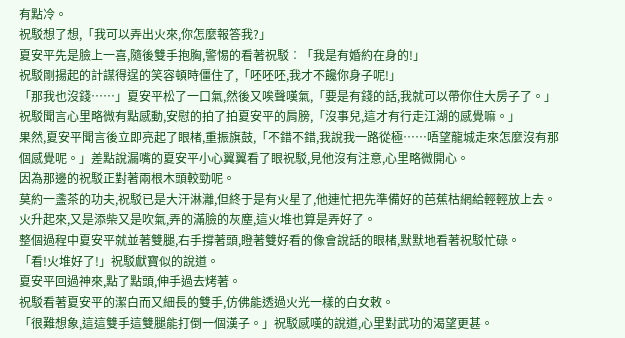有點冷。
祝駁想了想,「我可以弄出火來,你怎麼報答我?」
夏安平先是臉上一喜,隨後雙手抱胸,警惕的看著祝駁︰「我是有婚約在身的!」
祝駁剛揚起的計謀得逞的笑容頓時僵住了,「呸呸呸,我才不饞你身子呢!」
「那我也沒錢……」夏安平松了一口氣,然後又唉聲嘆氣,「要是有錢的話,我就可以帶你住大房子了。」
祝駁聞言心里略微有點感動,安慰的拍了拍夏安平的肩膀,「沒事兒,這才有行走江湖的感覺嘛。」
果然,夏安平聞言後立即亮起了眼楮,重振旗鼓,「不錯不錯,我說我一路從極……唔望龍城走來怎麼沒有那個感覺呢。」差點說漏嘴的夏安平小心翼翼看了眼祝駁,見他沒有注意,心里略微開心。
因為那邊的祝駁正對著兩根木頭較勁呢。
莫約一盞茶的功夫,祝駁已是大汗淋灕,但終于是有火星了,他連忙把先準備好的芭蕉枯網給輕輕放上去。
火升起來,又是添柴又是吹氣,弄的滿臉的灰塵,這火堆也算是弄好了。
整個過程中夏安平就並著雙腿,右手撐著頭,瞪著雙好看的像會說話的眼楮,默默地看著祝駁忙碌。
「看!火堆好了!」祝駁獻寶似的說道。
夏安平回過神來,點了點頭,伸手過去烤著。
祝駁看著夏安平的潔白而又細長的雙手,仿佛能透過火光一樣的白女敕。
「很難想象,這這雙手這雙腿能打倒一個漢子。」祝駁感嘆的說道,心里對武功的渴望更甚。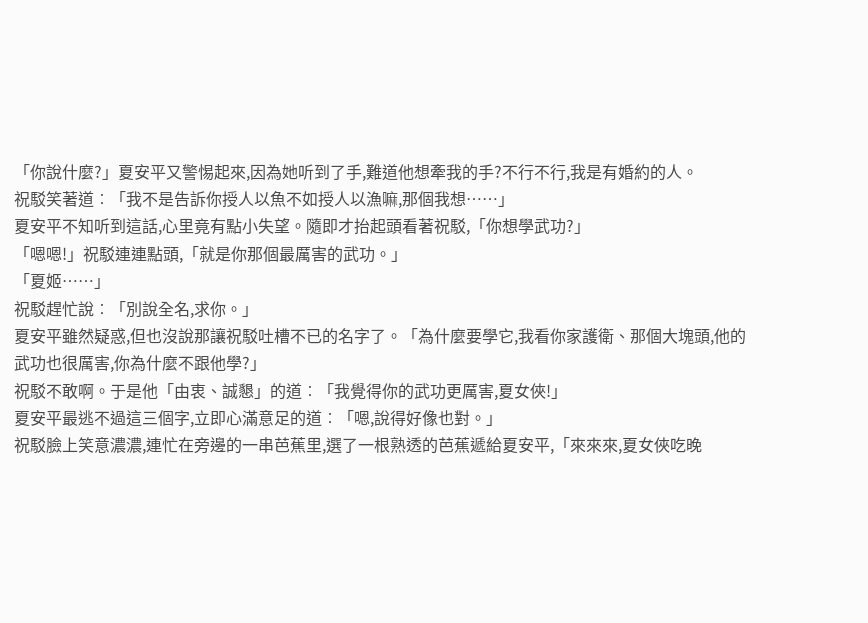「你說什麼?」夏安平又警惕起來,因為她听到了手,難道他想牽我的手?不行不行,我是有婚約的人。
祝駁笑著道︰「我不是告訴你授人以魚不如授人以漁嘛,那個我想……」
夏安平不知听到這話,心里竟有點小失望。隨即才抬起頭看著祝駁,「你想學武功?」
「嗯嗯!」祝駁連連點頭,「就是你那個最厲害的武功。」
「夏姬……」
祝駁趕忙說︰「別說全名,求你。」
夏安平雖然疑惑,但也沒說那讓祝駁吐槽不已的名字了。「為什麼要學它,我看你家護衛、那個大塊頭,他的武功也很厲害,你為什麼不跟他學?」
祝駁不敢啊。于是他「由衷、誠懇」的道︰「我覺得你的武功更厲害,夏女俠!」
夏安平最逃不過這三個字,立即心滿意足的道︰「嗯,說得好像也對。」
祝駁臉上笑意濃濃,連忙在旁邊的一串芭蕉里,選了一根熟透的芭蕉遞給夏安平,「來來來,夏女俠吃晚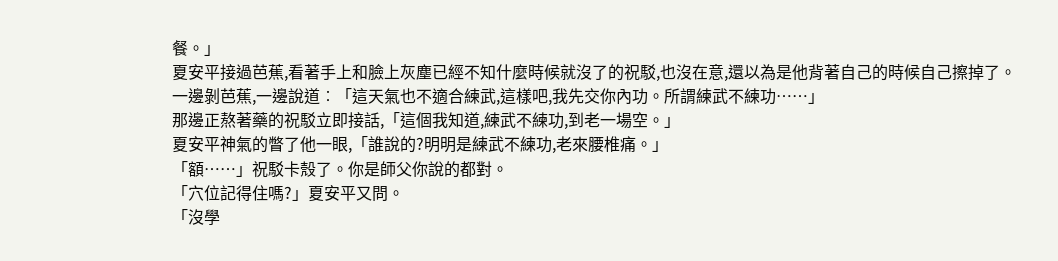餐。」
夏安平接過芭蕉,看著手上和臉上灰塵已經不知什麼時候就沒了的祝駁,也沒在意,還以為是他背著自己的時候自己擦掉了。
一邊剝芭蕉,一邊說道︰「這天氣也不適合練武,這樣吧,我先交你內功。所謂練武不練功……」
那邊正熬著藥的祝駁立即接話,「這個我知道,練武不練功,到老一場空。」
夏安平神氣的瞥了他一眼,「誰說的?明明是練武不練功,老來腰椎痛。」
「額……」祝駁卡殼了。你是師父你說的都對。
「穴位記得住嗎?」夏安平又問。
「沒學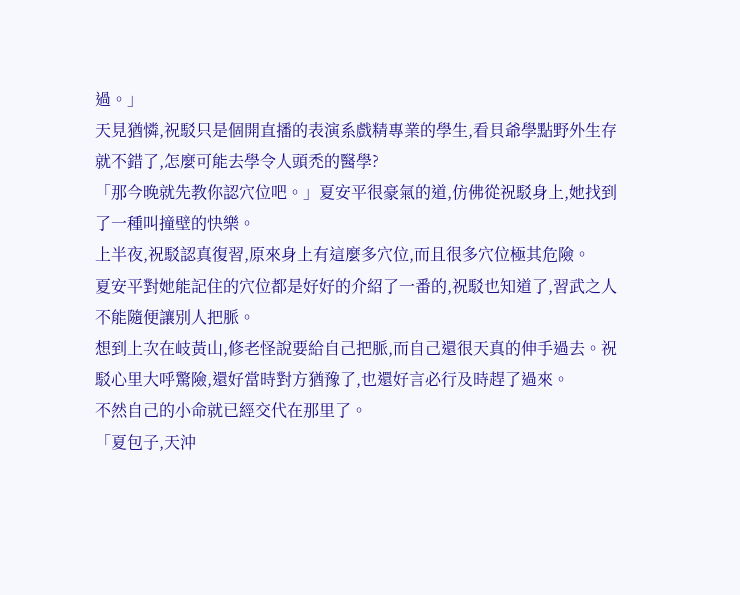過。」
天見猶憐,祝駁只是個開直播的表演系戲精專業的學生,看貝爺學點野外生存就不錯了,怎麼可能去學令人頭禿的醫學?
「那今晚就先教你認穴位吧。」夏安平很豪氣的道,仿佛從祝駁身上,她找到了一種叫撞壁的快樂。
上半夜,祝駁認真復習,原來身上有這麼多穴位,而且很多穴位極其危險。
夏安平對她能記住的穴位都是好好的介紹了一番的,祝駁也知道了,習武之人不能隨便讓別人把脈。
想到上次在岐黃山,修老怪說要給自己把脈,而自己還很天真的伸手過去。祝駁心里大呼驚險,還好當時對方猶豫了,也還好言必行及時趕了過來。
不然自己的小命就已經交代在那里了。
「夏包子,天沖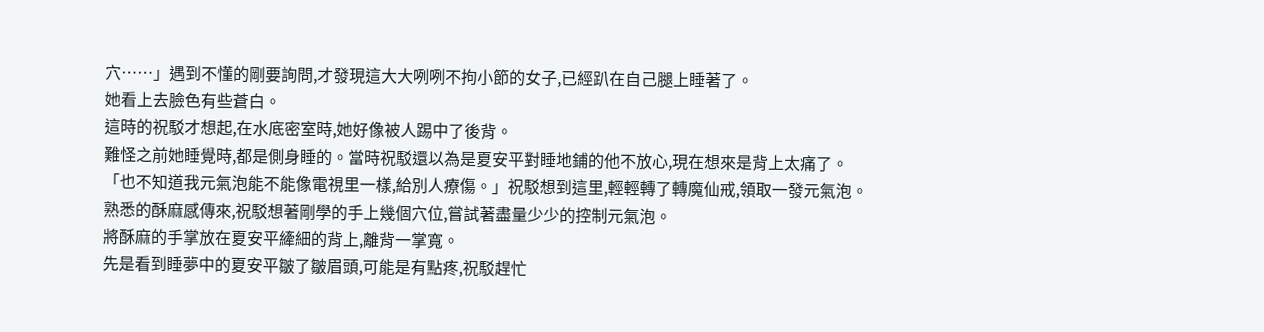穴……」遇到不懂的剛要詢問,才發現這大大咧咧不拘小節的女子,已經趴在自己腿上睡著了。
她看上去臉色有些蒼白。
這時的祝駁才想起,在水底密室時,她好像被人踢中了後背。
難怪之前她睡覺時,都是側身睡的。當時祝駁還以為是夏安平對睡地鋪的他不放心,現在想來是背上太痛了。
「也不知道我元氣泡能不能像電視里一樣,給別人療傷。」祝駁想到這里,輕輕轉了轉魔仙戒,領取一發元氣泡。
熟悉的酥麻感傳來,祝駁想著剛學的手上幾個穴位,嘗試著盡量少少的控制元氣泡。
將酥麻的手掌放在夏安平縴細的背上,離背一掌寬。
先是看到睡夢中的夏安平皺了皺眉頭,可能是有點疼,祝駁趕忙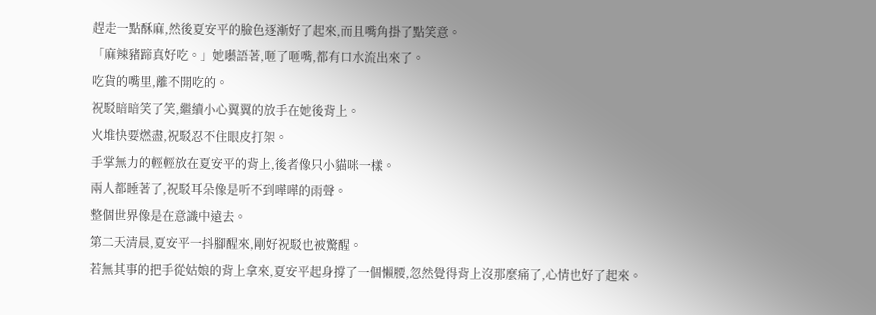趕走一點酥麻,然後夏安平的臉色逐漸好了起來,而且嘴角掛了點笑意。
「麻辣豬蹄真好吃。」她囈語著,咂了咂嘴,都有口水流出來了。
吃貨的嘴里,離不開吃的。
祝駁暗暗笑了笑,繼續小心翼翼的放手在她後背上。
火堆快要燃盡,祝駁忍不住眼皮打架。
手掌無力的輕輕放在夏安平的背上,後者像只小貓咪一樣。
兩人都睡著了,祝駁耳朵像是听不到嘩嘩的雨聲。
整個世界像是在意識中遠去。
第二天清晨,夏安平一抖腳醒來,剛好祝駁也被驚醒。
若無其事的把手從姑娘的背上拿來,夏安平起身撐了一個懶腰,忽然覺得背上沒那麼痛了,心情也好了起來。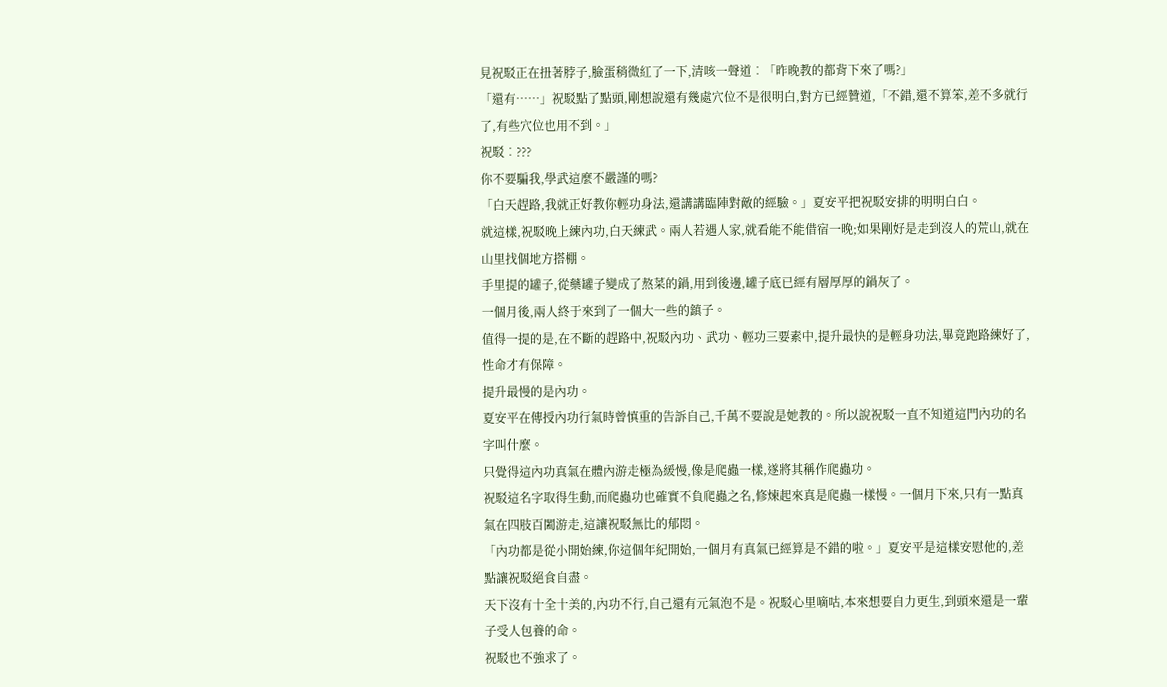見祝駁正在扭著脖子,臉蛋稍微紅了一下,清咳一聲道︰「昨晚教的都背下來了嗎?」
「還有……」祝駁點了點頭,剛想說還有幾處穴位不是很明白,對方已經贊道,「不錯,還不算笨,差不多就行了,有些穴位也用不到。」
祝駁︰???
你不要騙我,學武這麼不嚴謹的嗎?
「白天趕路,我就正好教你輕功身法,還講講臨陣對敵的經驗。」夏安平把祝駁安排的明明白白。
就這樣,祝駁晚上練內功,白天練武。兩人若遇人家,就看能不能借宿一晚;如果剛好是走到沒人的荒山,就在山里找個地方搭棚。
手里提的罐子,從藥罐子變成了熬菜的鍋,用到後邊,罐子底已經有層厚厚的鍋灰了。
一個月後,兩人終于來到了一個大一些的鎮子。
值得一提的是,在不斷的趕路中,祝駁內功、武功、輕功三要素中,提升最快的是輕身功法,畢竟跑路練好了,性命才有保障。
提升最慢的是內功。
夏安平在傳授內功行氣時曾慎重的告訴自己,千萬不要說是她教的。所以說祝駁一直不知道這門內功的名字叫什麼。
只覺得這內功真氣在體內游走極為緩慢,像是爬蟲一樣,遂將其稱作爬蟲功。
祝駁這名字取得生動,而爬蟲功也確實不負爬蟲之名,修煉起來真是爬蟲一樣慢。一個月下來,只有一點真氣在四肢百闔游走,這讓祝駁無比的郁悶。
「內功都是從小開始練,你這個年紀開始,一個月有真氣已經算是不錯的啦。」夏安平是這樣安慰他的,差點讓祝駁絕食自盡。
天下沒有十全十美的,內功不行,自己還有元氣泡不是。祝駁心里嘀咕,本來想要自力更生,到頭來還是一輩子受人包養的命。
祝駁也不強求了。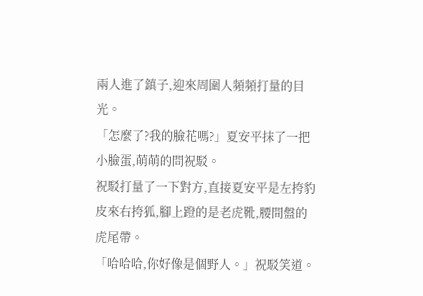兩人進了鎮子,迎來周圍人頻頻打量的目光。
「怎麼了?我的臉花嗎?」夏安平抹了一把小臉蛋,萌萌的問祝駁。
祝駁打量了一下對方,直接夏安平是左挎豹皮來右挎狐,腳上蹬的是老虎靴,腰間盤的虎尾帶。
「哈哈哈,你好像是個野人。」祝駁笑道。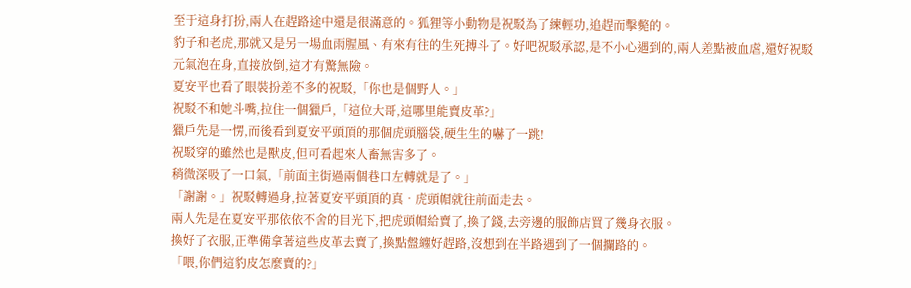至于這身打扮,兩人在趕路途中還是很滿意的。狐狸等小動物是祝駁為了練輕功,追趕而擊斃的。
豹子和老虎,那就又是另一場血雨腥風、有來有往的生死搏斗了。好吧祝駁承認,是不小心遇到的,兩人差點被血虐,還好祝駁元氣泡在身,直接放倒,這才有驚無險。
夏安平也看了眼裝扮差不多的祝駁,「你也是個野人。」
祝駁不和她斗嘴,拉住一個獵戶,「這位大哥,這哪里能賣皮革?」
獵戶先是一愣,而後看到夏安平頭頂的那個虎頭腦袋,硬生生的嚇了一跳!
祝駁穿的雖然也是獸皮,但可看起來人畜無害多了。
稍微深吸了一口氣,「前面主街過兩個巷口左轉就是了。」
「謝謝。」祝駁轉過身,拉著夏安平頭頂的真•虎頭帽就往前面走去。
兩人先是在夏安平那依依不舍的目光下,把虎頭帽給賣了,換了錢,去旁邊的服飾店買了幾身衣服。
換好了衣服,正準備拿著這些皮革去賣了,換點盤纏好趕路,沒想到在半路遇到了一個攔路的。
「喂,你們這豹皮怎麼賣的?」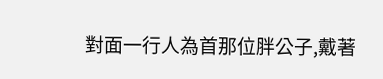對面一行人為首那位胖公子,戴著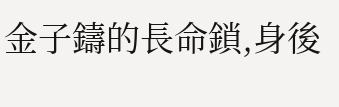金子鑄的長命鎖,身後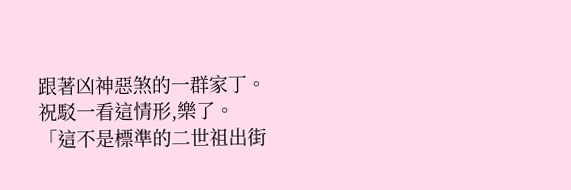跟著凶神惡煞的一群家丁。
祝駁一看這情形,樂了。
「這不是標準的二世祖出街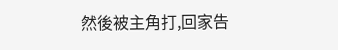然後被主角打,回家告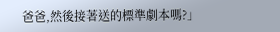爸爸,然後接著送的標準劇本嗎?」